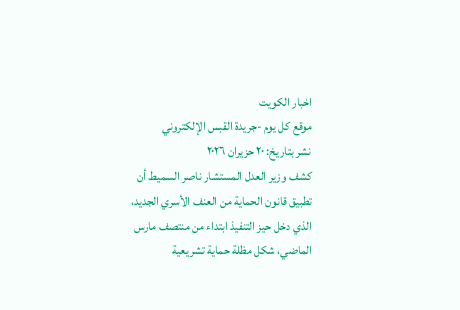اخبار الكويت
موقع كل يوم -جريدة القبس الإلكتروني
نشر بتاريخ: ٢٠ حزيران ٢٠٢٦
كشف وزير العدل المستشار ناصر السميط أن تطبيق قانون الحماية من العنف الأسري الجديد، الذي دخل حيز التنفيذ ابتداء من منتصف مارس الماضي، شكل مظلة حماية تشريعية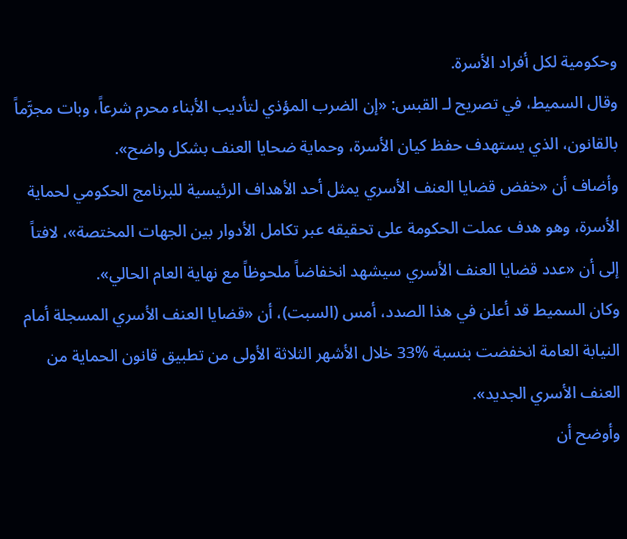وحكومية لكل أفراد الأسرة.
وقال السميط، في تصريح لـ القبس: «إن الضرب المؤذي لتأديب الأبناء محرم شرعاً، وبات مجرَّماً بالقانون، الذي يستهدف حفظ كيان الأسرة، وحماية ضحايا العنف بشكل واضح».
وأضاف أن «خفض قضايا العنف الأسري يمثل أحد الأهداف الرئيسية للبرنامج الحكومي لحماية الأسرة، وهو هدف عملت الحكومة على تحقيقه عبر تكامل الأدوار بين الجهات المختصة»، لافتاً إلى أن «عدد قضايا العنف الأسري سيشهد انخفاضاً ملحوظاً مع نهاية العام الحالي».
وكان السميط قد أعلن في هذا الصدد، أمس (السبت)، أن «قضايا العنف الأسري المسجلة أمام النيابة العامة انخفضت بنسبة %33 خلال الأشهر الثلاثة الأولى من تطبيق قانون الحماية من العنف الأسري الجديد».
وأوضح أن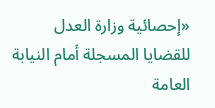«إحصائية وزارة العدل للقضايا المسجلة أمام النيابة العامة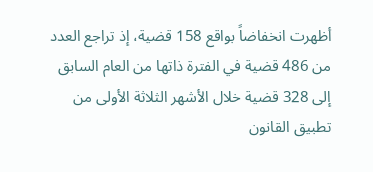أظهرت انخفاضاً بواقع 158 قضية، إذ تراجع العدد من 486 قضية في الفترة ذاتها من العام السابق إلى 328 قضية خلال الأشهر الثلاثة الأولى من تطبيق القانون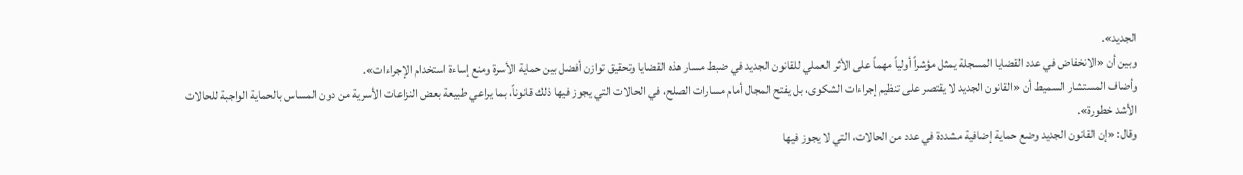الجديد».
وبين أن «الانخفاض في عدد القضايا المسجلة يمثل مؤشراً أولياً مهماً على الأثر العملي للقانون الجديد في ضبط مسار هذه القضايا وتحقيق توازن أفضل بين حماية الأسرة ومنع إساءة استخدام الإجراءات».
وأضاف المستشار السميط أن «القانون الجديد لا يقتصر على تنظيم إجراءات الشكوى، بل يفتح المجال أمام مسارات الصلح، في الحالات التي يجوز فيها ذلك قانوناً، بما يراعي طبيعة بعض النزاعات الأسرية من دون المساس بالحماية الواجبة للحالات الأشد خطورة».
وقال: «إن القانون الجديد وضع حماية إضافية مشددة في عدد من الحالات، التي لا يجوز فيها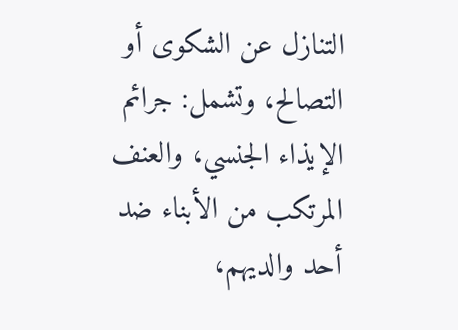التنازل عن الشكوى أو التصالح، وتشمل: جرائم الإيذاء الجنسي، والعنف المرتكب من الأبناء ضد أحد والديهم،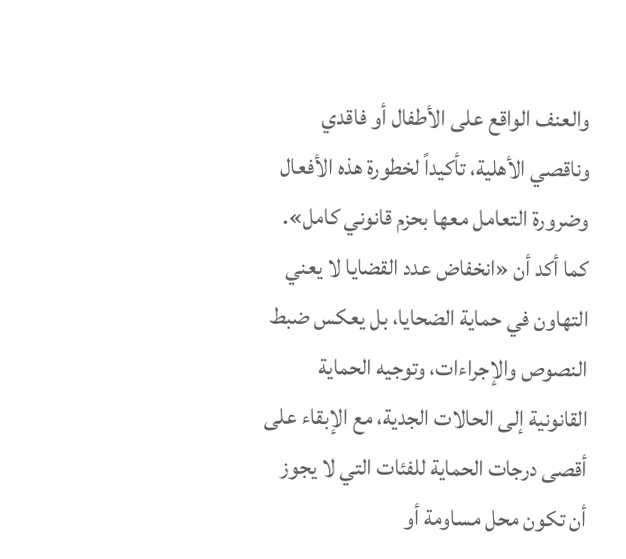والعنف الواقع على الأطفال أو فاقدي وناقصي الأهلية، تأكيداً لخطورة هذه الأفعال وضرورة التعامل معها بحزم قانوني كامل».
كما أكد أن «انخفاض عدد القضايا لا يعني التهاون في حماية الضحايا، بل يعكس ضبط النصوص والإجراءات، وتوجيه الحماية القانونية إلى الحالات الجدية، مع الإبقاء على أقصى درجات الحماية للفئات التي لا يجوز أن تكون محل مساومة أو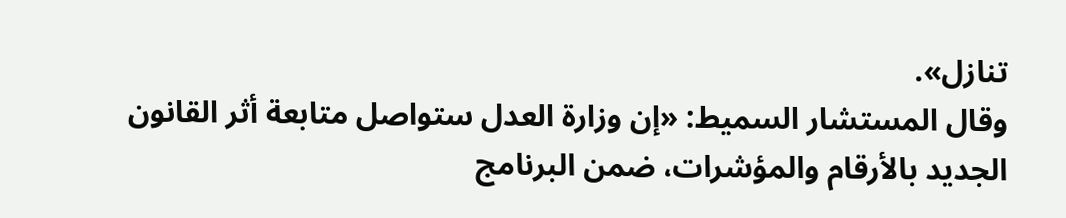تنازل».
وقال المستشار السميط: «إن وزارة العدل ستواصل متابعة أثر القانون الجديد بالأرقام والمؤشرات، ضمن البرنامج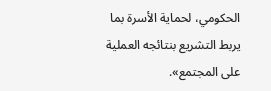الحكومي، لحماية الأسرة بما يربط التشريع بنتائجه العملية على المجتمع».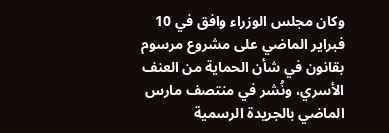وكان مجلس الوزراء وافق في 10 فبراير الماضي على مشروع مرسوم بقانون في شأن الحماية من العنف الأسري، ونُشر في منتصف مارس الماضي بالجريدة الرسمية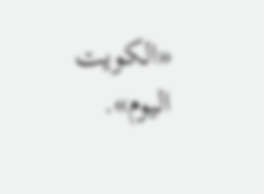«الكويت اليوم».